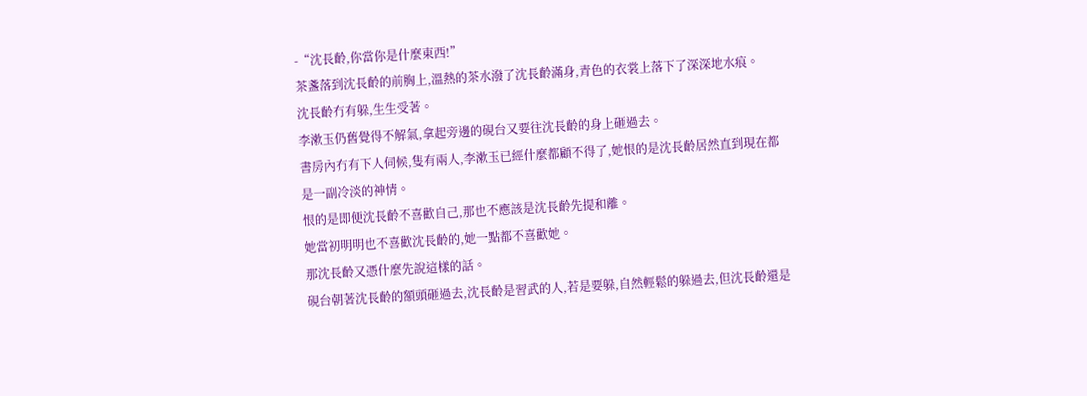-“沈長齡,你當你是什麼東西!”
茶盞落到沈長齡的前胸上,溫熱的茶水潑了沈長齡滿身,青色的衣裳上落下了深深地水痕。
沈長齡冇有躲,生生受著。
李漱玉仍舊覺得不解氣,拿起旁邊的硯台又要往沈長齡的身上砸過去。
書房內冇有下人伺候,隻有兩人,李漱玉已經什麼都顧不得了,她恨的是沈長齡居然直到現在都是一副冷淡的神情。
恨的是即便沈長齡不喜歡自己,那也不應該是沈長齡先提和離。
她當初明明也不喜歡沈長齡的,她一點都不喜歡她。
那沈長齡又憑什麼先說這樣的話。
硯台朝著沈長齡的額頭砸過去,沈長齡是習武的人,若是要躲,自然輕鬆的躲過去,但沈長齡還是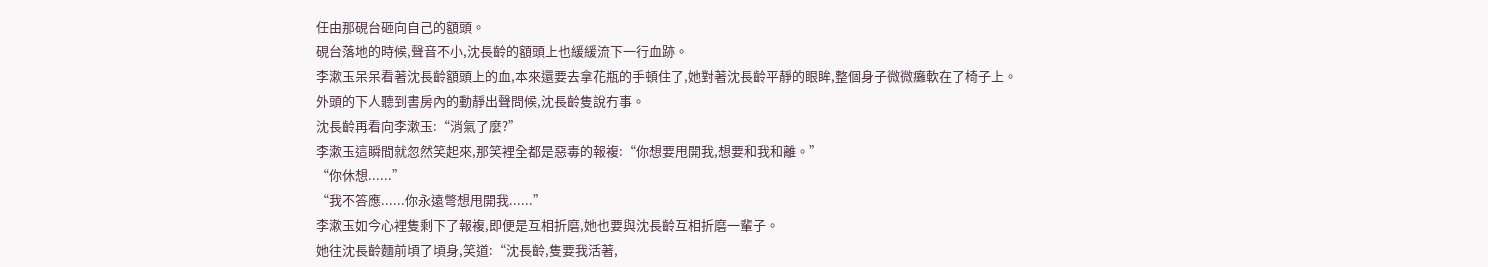任由那硯台砸向自己的額頭。
硯台落地的時候,聲音不小,沈長齡的額頭上也緩緩流下一行血跡。
李漱玉呆呆看著沈長齡額頭上的血,本來還要去拿花瓶的手頓住了,她對著沈長齡平靜的眼眸,整個身子微微癱軟在了椅子上。
外頭的下人聽到書房內的動靜出聲問候,沈長齡隻說冇事。
沈長齡再看向李漱玉:“消氣了麼?”
李漱玉這瞬間就忽然笑起來,那笑裡全都是惡毒的報複:“你想要甩開我,想要和我和離。”
“你休想......”
“我不答應......你永遠彆想甩開我......”
李漱玉如今心裡隻剩下了報複,即便是互相折磨,她也要與沈長齡互相折磨一輩子。
她往沈長齡麵前頃了頃身,笑道:“沈長齡,隻要我活著,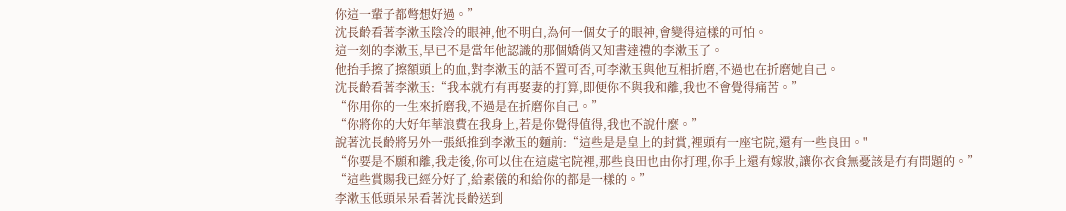你這一輩子都彆想好過。”
沈長齡看著李漱玉陰冷的眼神,他不明白,為何一個女子的眼神,會變得這樣的可怕。
這一刻的李漱玉,早已不是當年他認識的那個嬌俏又知書達禮的李漱玉了。
他抬手擦了擦額頭上的血,對李漱玉的話不置可否,可李漱玉與他互相折磨,不過也在折磨她自己。
沈長齡看著李漱玉:“我本就冇有再娶妻的打算,即便你不與我和離,我也不會覺得痛苦。”
“你用你的一生來折磨我,不過是在折磨你自己。”
“你將你的大好年華浪費在我身上,若是你覺得值得,我也不說什麼。”
說著沈長齡將另外一張紙推到李漱玉的麵前:“這些是是皇上的封賞,裡頭有一座宅院,還有一些良田。"
“你要是不願和離,我走後,你可以住在這處宅院裡,那些良田也由你打理,你手上還有嫁妝,讓你衣食無憂該是冇有問題的。”
“這些賞賜我已經分好了,給素儀的和給你的都是一樣的。”
李漱玉低頭呆呆看著沈長齡送到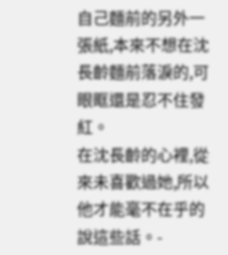自己麵前的另外一張紙,本來不想在沈長齡麵前落淚的,可眼眶還是忍不住發紅。
在沈長齡的心裡,從來未喜歡過她,所以他才能毫不在乎的說這些話。-